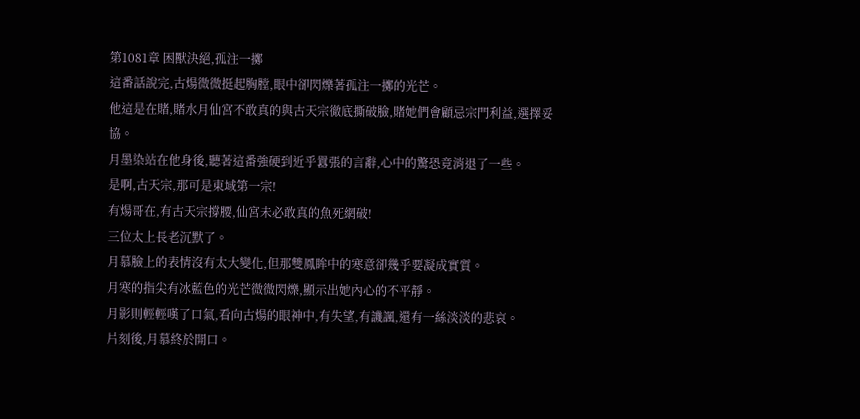第1081章 困獸決絕,孤注一擲
這番話說完,古煬微微挺起胸膛,眼中卻閃爍著孤注一擲的光芒。
他這是在賭,賭水月仙宮不敢真的與古天宗徹底撕破臉,賭她們會顧忌宗門利益,選擇妥協。
月墨染站在他身後,聽著這番強硬到近乎囂張的言辭,心中的驚恐竟消退了一些。
是啊,古天宗,那可是東域第一宗!
有煬哥在,有古天宗撐腰,仙宮未必敢真的魚死網破!
三位太上長老沉默了。
月慕臉上的表情沒有太大變化,但那雙鳳眸中的寒意卻幾乎要凝成實質。
月寒的指尖有冰藍色的光芒微微閃爍,顯示出她內心的不平靜。
月影則輕輕嘆了口氣,看向古煬的眼神中,有失望,有譏諷,還有一絲淡淡的悲哀。
片刻後,月慕終於開口。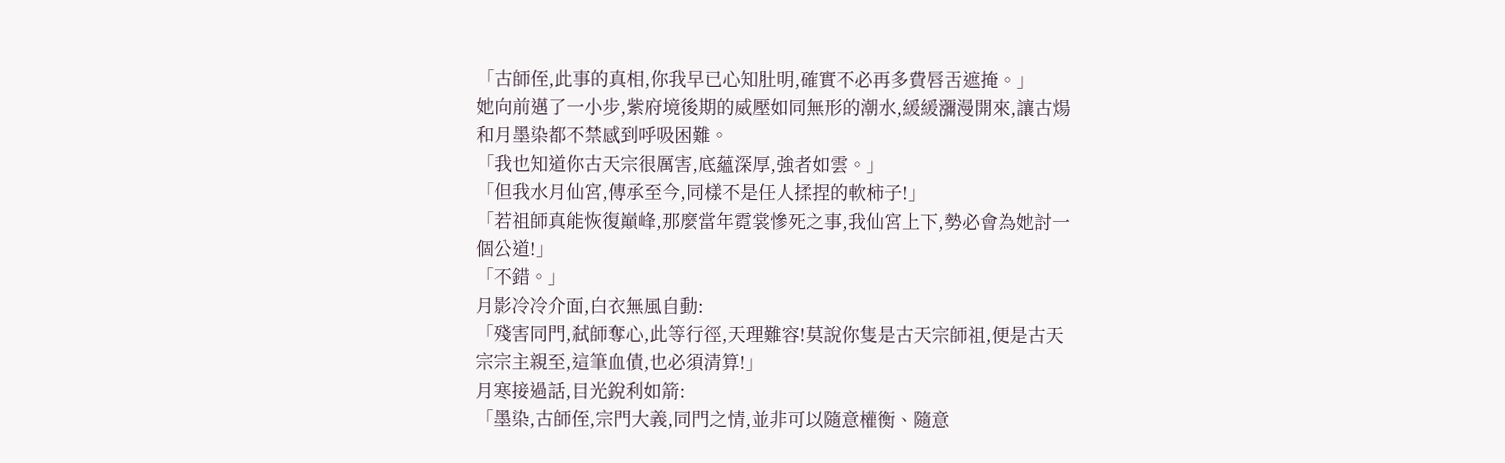「古師侄,此事的真相,你我早已心知肚明,確實不必再多費唇舌遮掩。」
她向前邁了一小步,紫府境後期的威壓如同無形的潮水,緩緩瀰漫開來,讓古煬和月墨染都不禁感到呼吸困難。
「我也知道你古天宗很厲害,底蘊深厚,強者如雲。」
「但我水月仙宮,傳承至今,同樣不是任人揉捏的軟柿子!」
「若祖師真能恢復巔峰,那麼當年霓裳慘死之事,我仙宮上下,勢必會為她討一個公道!」
「不錯。」
月影冷冷介面,白衣無風自動:
「殘害同門,弒師奪心,此等行徑,天理難容!莫說你隻是古天宗師祖,便是古天宗宗主親至,這筆血債,也必須清算!」
月寒接過話,目光銳利如箭:
「墨染,古師侄,宗門大義,同門之情,並非可以隨意權衡、隨意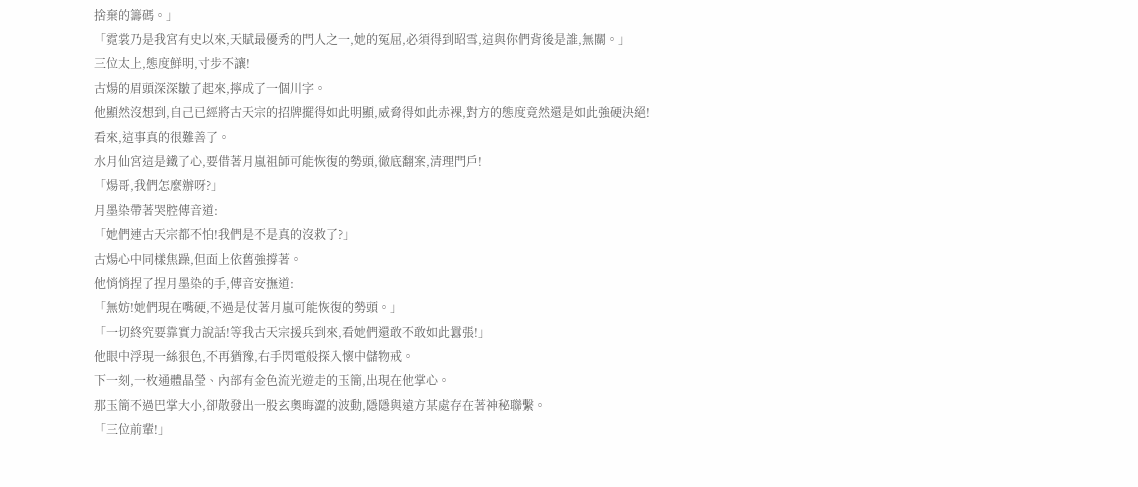捨棄的籌碼。」
「霓裳乃是我宮有史以來,天賦最優秀的門人之一,她的冤屈,必須得到昭雪,這與你們背後是誰,無關。」
三位太上,態度鮮明,寸步不讓!
古煬的眉頭深深皺了起來,擰成了一個川字。
他顯然沒想到,自己已經將古天宗的招牌擺得如此明顯,威脅得如此赤裸,對方的態度竟然還是如此強硬決絕!
看來,這事真的很難善了。
水月仙宮這是鐵了心,要借著月嵐祖師可能恢復的勢頭,徹底翻案,清理門戶!
「煬哥,我們怎麼辦呀?」
月墨染帶著哭腔傳音道:
「她們連古天宗都不怕!我們是不是真的沒救了?」
古煬心中同樣焦躁,但面上依舊強撐著。
他悄悄捏了捏月墨染的手,傳音安撫道:
「無妨!她們現在嘴硬,不過是仗著月嵐可能恢復的勢頭。」
「一切終究要靠實力說話!等我古天宗援兵到來,看她們還敢不敢如此囂張!」
他眼中浮現一絲狠色,不再猶豫,右手閃電般探入懷中儲物戒。
下一刻,一枚通體晶瑩、內部有金色流光遊走的玉簡,出現在他掌心。
那玉簡不過巴掌大小,卻散發出一股玄奧晦澀的波動,隱隱與遠方某處存在著神秘聯繫。
「三位前輩!」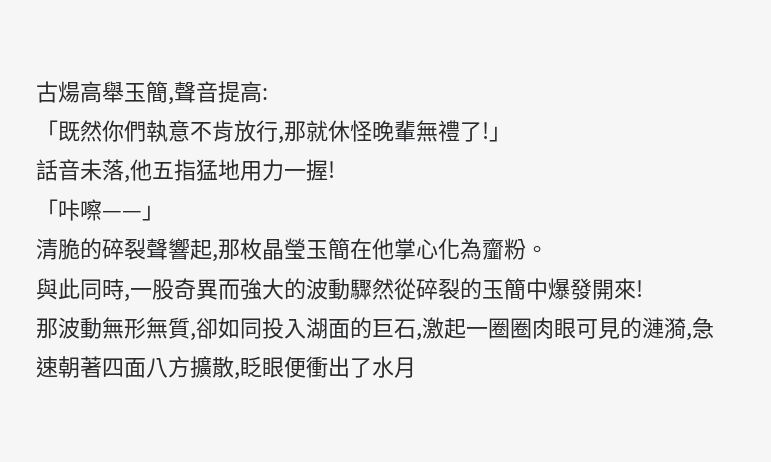古煬高舉玉簡,聲音提高:
「既然你們執意不肯放行,那就休怪晚輩無禮了!」
話音未落,他五指猛地用力一握!
「咔嚓——」
清脆的碎裂聲響起,那枚晶瑩玉簡在他掌心化為齏粉。
與此同時,一股奇異而強大的波動驟然從碎裂的玉簡中爆發開來!
那波動無形無質,卻如同投入湖面的巨石,激起一圈圈肉眼可見的漣漪,急速朝著四面八方擴散,眨眼便衝出了水月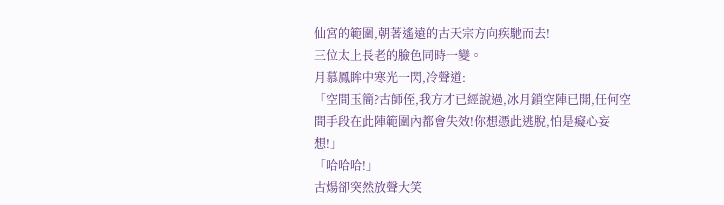仙宮的範圍,朝著遙遠的古天宗方向疾馳而去!
三位太上長老的臉色同時一變。
月慕鳳眸中寒光一閃,冷聲道:
「空間玉簡?古師侄,我方才已經說過,冰月鎖空陣已開,任何空間手段在此陣範圍內都會失效!你想憑此逃脫,怕是癡心妄想!」
「哈哈哈!」
古煬卻突然放聲大笑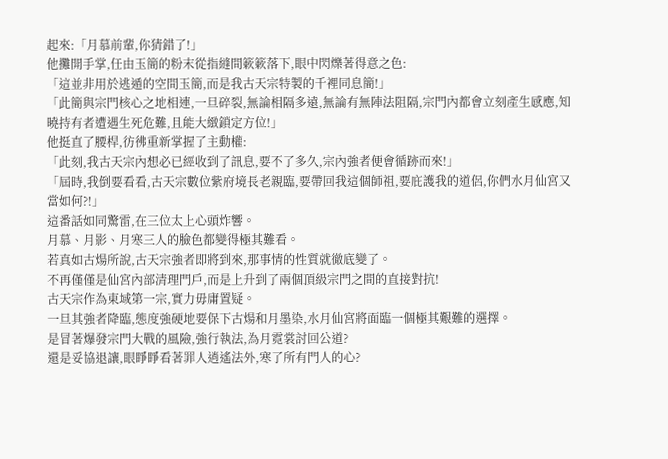起來:「月慕前輩,你猜錯了!」
他攤開手掌,任由玉簡的粉末從指縫間簌簌落下,眼中閃爍著得意之色:
「這並非用於逃遁的空間玉簡,而是我古天宗特製的千裡同息簡!」
「此簡與宗門核心之地相連,一旦碎裂,無論相隔多遠,無論有無陣法阻隔,宗門內都會立刻產生感應,知曉持有者遭遇生死危難,且能大緻鎖定方位!」
他挺直了腰桿,彷彿重新掌握了主動權:
「此刻,我古天宗內想必已經收到了訊息,要不了多久,宗內強者便會循跡而來!」
「屆時,我倒要看看,古天宗數位紫府境長老親臨,要帶回我這個師祖,要庇護我的道侶,你們水月仙宮又當如何?!」
這番話如同驚雷,在三位太上心頭炸響。
月慕、月影、月寒三人的臉色都變得極其難看。
若真如古煬所說,古天宗強者即將到來,那事情的性質就徹底變了。
不再僅僅是仙宮內部清理門戶,而是上升到了兩個頂級宗門之間的直接對抗!
古天宗作為東域第一宗,實力毋庸置疑。
一旦其強者降臨,態度強硬地要保下古煬和月墨染,水月仙宮將面臨一個極其艱難的選擇。
是冒著爆發宗門大戰的風險,強行執法,為月霓裳討回公道?
還是妥協退讓,眼睜睜看著罪人逍遙法外,寒了所有門人的心?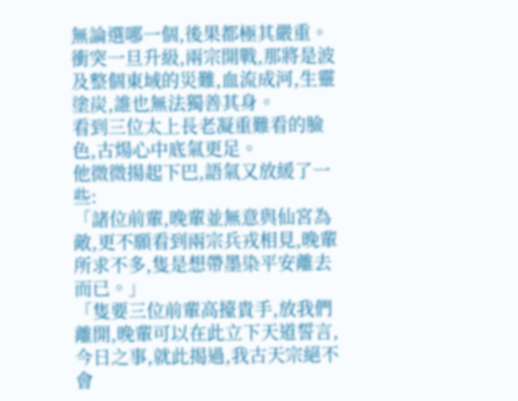無論選哪一個,後果都極其嚴重。
衝突一旦升級,兩宗開戰,那將是波及整個東域的災難,血流成河,生靈塗炭,誰也無法獨善其身。
看到三位太上長老凝重難看的臉色,古煬心中底氣更足。
他微微揚起下巴,語氣又放緩了一些:
「諸位前輩,晚輩並無意與仙宮為敵,更不願看到兩宗兵戎相見,晚輩所求不多,隻是想帶墨染平安離去而已。」
「隻要三位前輩高擡貴手,放我們離開,晚輩可以在此立下天道誓言,今日之事,就此揭過,我古天宗絕不會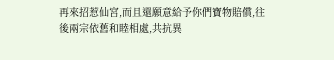再來招惹仙宮,而且還願意給予你們寶物賠償,往後兩宗依舊和睦相處,共抗異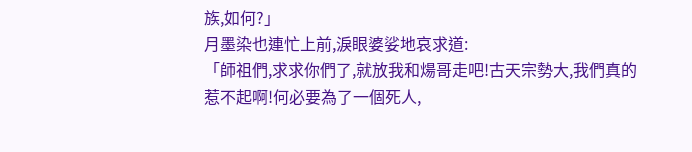族,如何?」
月墨染也連忙上前,淚眼婆娑地哀求道:
「師祖們,求求你們了,就放我和煬哥走吧!古天宗勢大,我們真的惹不起啊!何必要為了一個死人,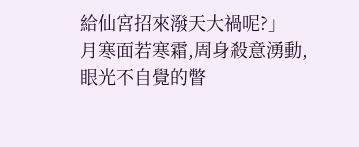給仙宮招來潑天大禍呢?」
月寒面若寒霜,周身殺意湧動,眼光不自覺的瞥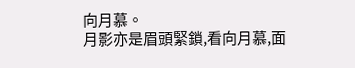向月慕。
月影亦是眉頭緊鎖,看向月慕,面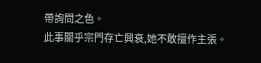帶詢問之色。
此事關乎宗門存亡興衰,她不敢擅作主張。